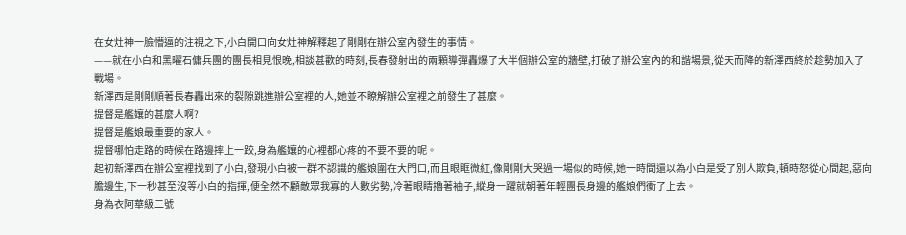在女灶神一臉懵逼的注視之下,小白開口向女灶神解釋起了剛剛在辦公室內發生的事情。
——就在小白和黑曜石傭兵團的團長相見恨晚,相談甚歡的時刻,長春發射出的兩顆導彈轟爆了大半個辦公室的牆壁,打破了辦公室內的和諧場景,從天而降的新澤西終於趁勢加入了戰場。
新澤西是剛剛順著長春轟出來的裂隙跳進辦公室裡的人,她並不瞭解辦公室裡之前發生了甚麼。
提督是艦孃的甚麼人啊?
提督是艦娘最重要的家人。
提督哪怕走路的時候在路邊摔上一跤,身為艦孃的心裡都心疼的不要不要的呢。
起初新澤西在辦公室裡找到了小白,發現小白被一群不認識的艦娘圍在大門口,而且眼眶微紅,像剛剛大哭過一場似的時候,她一時間還以為小白是受了別人欺負,頓時怒從心間起,惡向膽邊生,下一秒甚至沒等小白的指揮,便全然不顧敵眾我寡的人數劣勢,冷著眼睛擼著袖子,縱身一躍就朝著年輕團長身邊的艦娘們衝了上去。
身為衣阿華級二號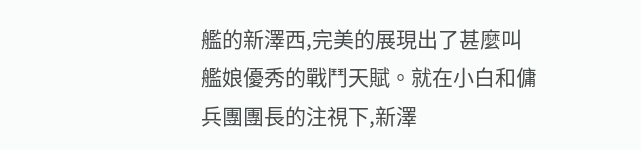艦的新澤西,完美的展現出了甚麼叫艦娘優秀的戰鬥天賦。就在小白和傭兵團團長的注視下,新澤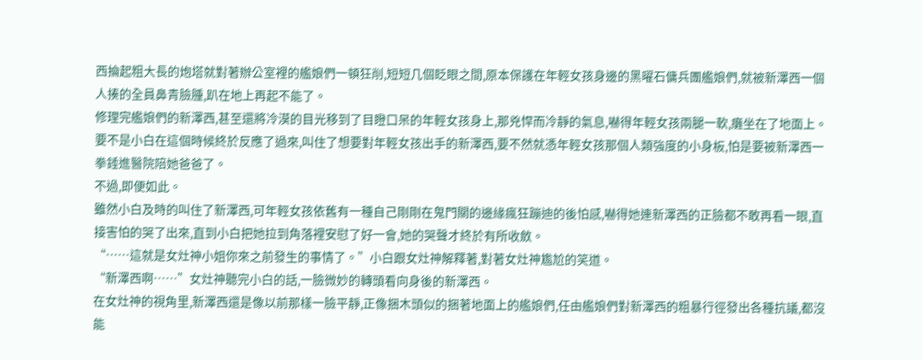西掄起粗大長的炮塔就對著辦公室裡的艦娘們一頓狂削,短短几個眨眼之間,原本保護在年輕女孩身邊的黑曜石傭兵團艦娘們,就被新澤西一個人揍的全員鼻青臉腫,趴在地上再起不能了。
修理完艦娘們的新澤西,甚至還將冷漠的目光移到了目瞪口呆的年輕女孩身上,那兇悍而冷靜的氣息,嚇得年輕女孩兩腿一軟,癱坐在了地面上。
要不是小白在這個時候終於反應了過來,叫住了想要對年輕女孩出手的新澤西,要不然就憑年輕女孩那個人類強度的小身板,怕是要被新澤西一拳錘進醫院陪她爸爸了。
不過,即便如此。
雖然小白及時的叫住了新澤西,可年輕女孩依舊有一種自己剛剛在鬼門關的邊緣瘋狂蹦迪的後怕感,嚇得她連新澤西的正臉都不敢再看一眼,直接害怕的哭了出來,直到小白把她拉到角落裡安慰了好一會,她的哭聲才終於有所收斂。
“……這就是女灶神小姐你來之前發生的事情了。”小白跟女灶神解釋著,對著女灶神尷尬的笑道。
“新澤西啊……”女灶神聽完小白的話,一臉微妙的轉頭看向身後的新澤西。
在女灶神的視角里,新澤西還是像以前那樣一臉平靜,正像捆木頭似的捆著地面上的艦娘們,任由艦娘們對新澤西的粗暴行徑發出各種抗議,都沒能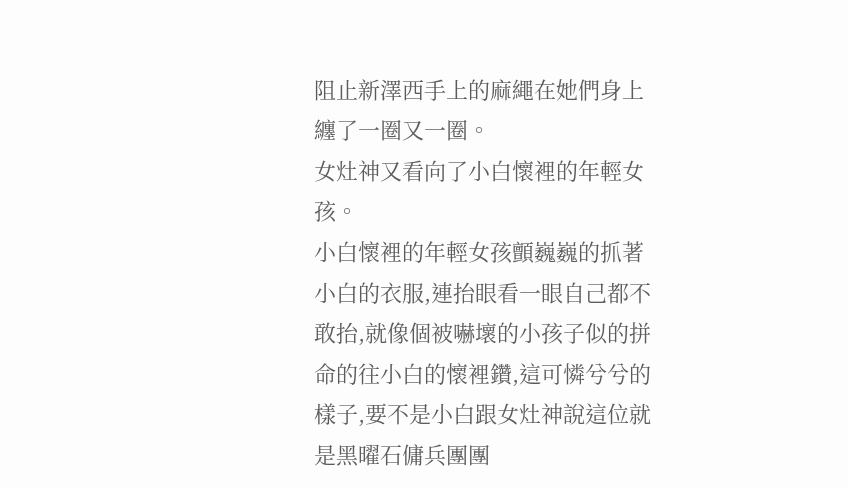阻止新澤西手上的麻繩在她們身上纏了一圈又一圈。
女灶神又看向了小白懷裡的年輕女孩。
小白懷裡的年輕女孩顫巍巍的抓著小白的衣服,連抬眼看一眼自己都不敢抬,就像個被嚇壞的小孩子似的拼命的往小白的懷裡鑽,這可憐兮兮的樣子,要不是小白跟女灶神說這位就是黑曜石傭兵團團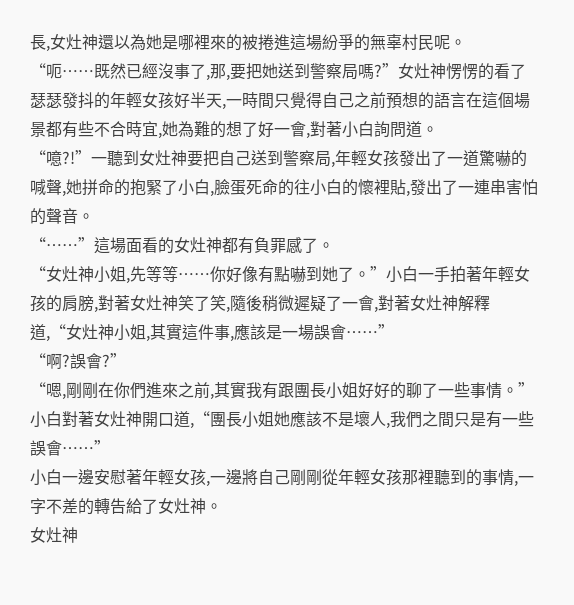長,女灶神還以為她是哪裡來的被捲進這場紛爭的無辜村民呢。
“呃……既然已經沒事了,那,要把她送到警察局嗎?”女灶神愣愣的看了瑟瑟發抖的年輕女孩好半天,一時間只覺得自己之前預想的語言在這個場景都有些不合時宜,她為難的想了好一會,對著小白詢問道。
“噫?!”一聽到女灶神要把自己送到警察局,年輕女孩發出了一道驚嚇的喊聲,她拼命的抱緊了小白,臉蛋死命的往小白的懷裡貼,發出了一連串害怕的聲音。
“……”這場面看的女灶神都有負罪感了。
“女灶神小姐,先等等……你好像有點嚇到她了。”小白一手拍著年輕女孩的肩膀,對著女灶神笑了笑,隨後稍微遲疑了一會,對著女灶神解釋道,“女灶神小姐,其實這件事,應該是一場誤會……”
“啊?誤會?”
“嗯,剛剛在你們進來之前,其實我有跟團長小姐好好的聊了一些事情。”小白對著女灶神開口道,“團長小姐她應該不是壞人,我們之間只是有一些誤會……”
小白一邊安慰著年輕女孩,一邊將自己剛剛從年輕女孩那裡聽到的事情,一字不差的轉告給了女灶神。
女灶神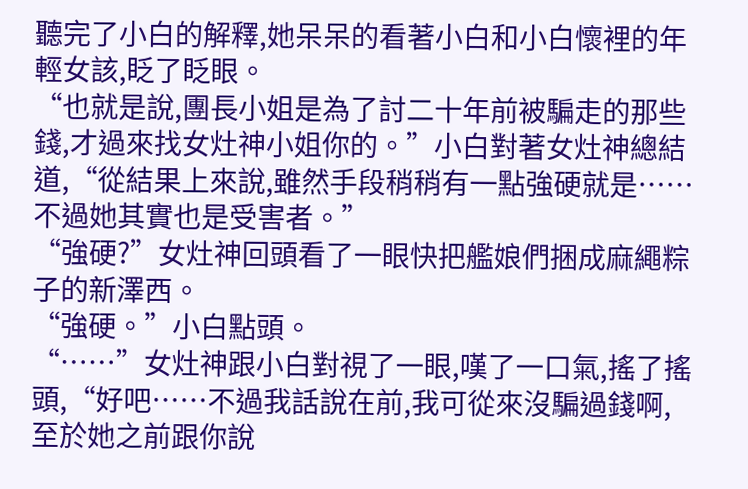聽完了小白的解釋,她呆呆的看著小白和小白懷裡的年輕女該,眨了眨眼。
“也就是說,團長小姐是為了討二十年前被騙走的那些錢,才過來找女灶神小姐你的。”小白對著女灶神總結道,“從結果上來說,雖然手段稍稍有一點強硬就是……不過她其實也是受害者。”
“強硬?”女灶神回頭看了一眼快把艦娘們捆成麻繩粽子的新澤西。
“強硬。”小白點頭。
“……”女灶神跟小白對視了一眼,嘆了一口氣,搖了搖頭,“好吧……不過我話說在前,我可從來沒騙過錢啊,至於她之前跟你說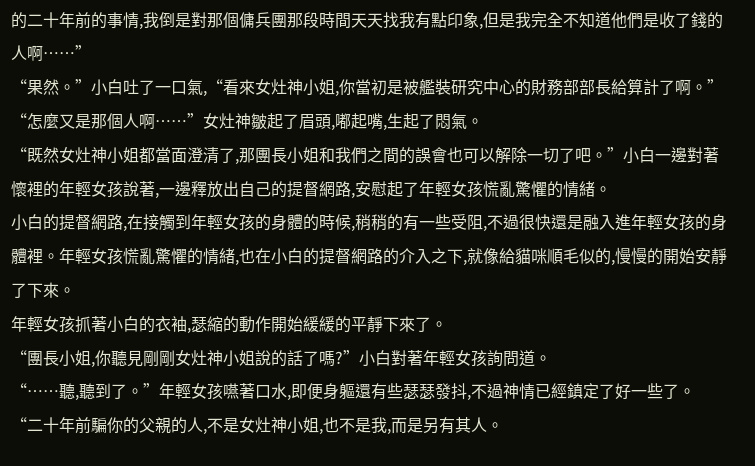的二十年前的事情,我倒是對那個傭兵團那段時間天天找我有點印象,但是我完全不知道他們是收了錢的人啊……”
“果然。”小白吐了一口氣,“看來女灶神小姐,你當初是被艦裝研究中心的財務部部長給算計了啊。”
“怎麼又是那個人啊……”女灶神皺起了眉頭,嘟起嘴,生起了悶氣。
“既然女灶神小姐都當面澄清了,那團長小姐和我們之間的誤會也可以解除一切了吧。”小白一邊對著懷裡的年輕女孩說著,一邊釋放出自己的提督網路,安慰起了年輕女孩慌亂驚懼的情緒。
小白的提督網路,在接觸到年輕女孩的身體的時候,稍稍的有一些受阻,不過很快還是融入進年輕女孩的身體裡。年輕女孩慌亂驚懼的情緒,也在小白的提督網路的介入之下,就像給貓咪順毛似的,慢慢的開始安靜了下來。
年輕女孩抓著小白的衣袖,瑟縮的動作開始緩緩的平靜下來了。
“團長小姐,你聽見剛剛女灶神小姐說的話了嗎?”小白對著年輕女孩詢問道。
“……聽,聽到了。”年輕女孩嚥著口水,即便身軀還有些瑟瑟發抖,不過神情已經鎮定了好一些了。
“二十年前騙你的父親的人,不是女灶神小姐,也不是我,而是另有其人。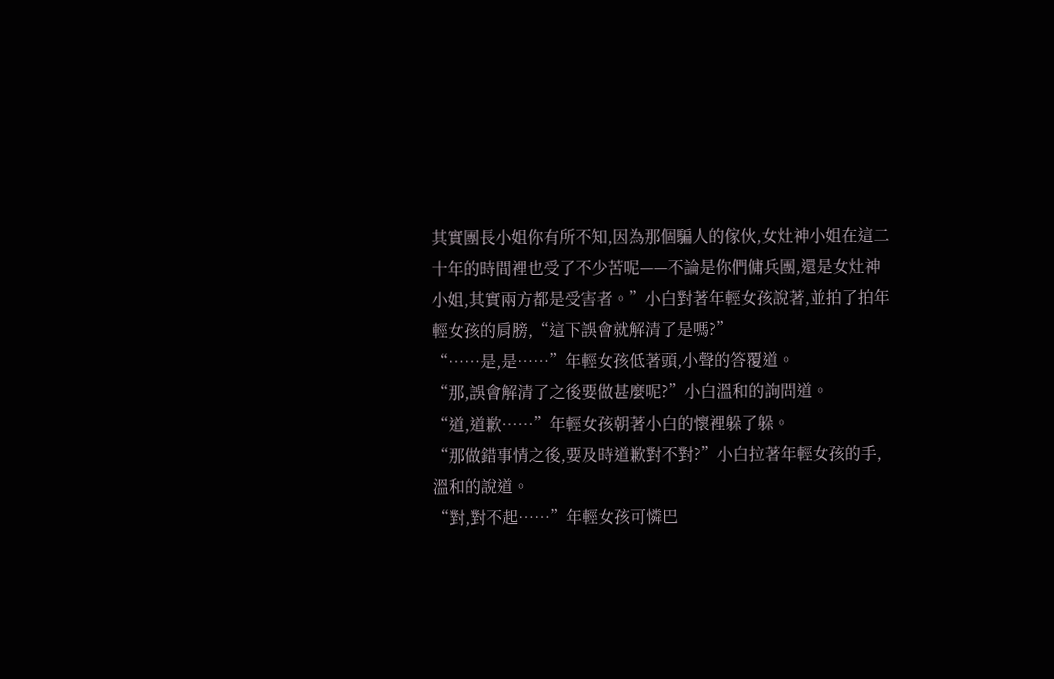其實團長小姐你有所不知,因為那個騙人的傢伙,女灶神小姐在這二十年的時間裡也受了不少苦呢——不論是你們傭兵團,還是女灶神小姐,其實兩方都是受害者。”小白對著年輕女孩說著,並拍了拍年輕女孩的肩膀,“這下誤會就解清了是嗎?”
“……是,是……”年輕女孩低著頭,小聲的答覆道。
“那,誤會解清了之後要做甚麼呢?”小白溫和的詢問道。
“道,道歉……”年輕女孩朝著小白的懷裡躲了躲。
“那做錯事情之後,要及時道歉對不對?”小白拉著年輕女孩的手,溫和的說道。
“對,對不起……”年輕女孩可憐巴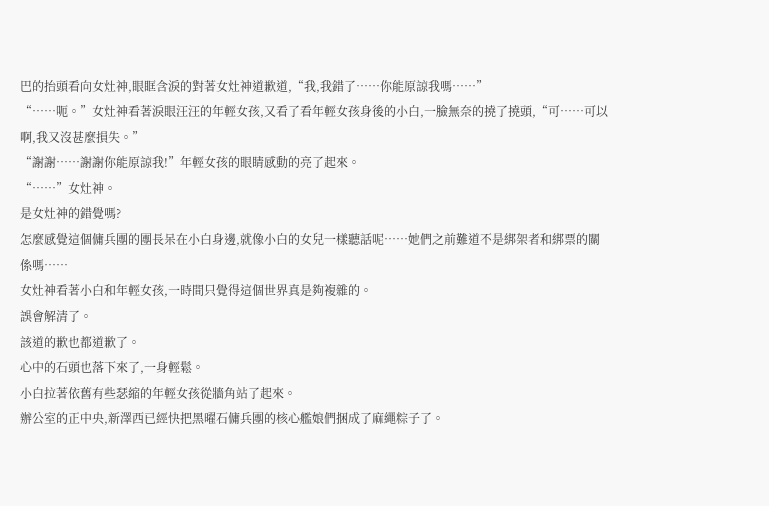巴的抬頭看向女灶神,眼眶含淚的對著女灶神道歉道,“我,我錯了……你能原諒我嗎……”
“……呃。”女灶神看著淚眼汪汪的年輕女孩,又看了看年輕女孩身後的小白,一臉無奈的撓了撓頭,“可……可以啊,我又沒甚麼損失。”
“謝謝……謝謝你能原諒我!”年輕女孩的眼睛感動的亮了起來。
“……”女灶神。
是女灶神的錯覺嗎?
怎麼感覺這個傭兵團的團長呆在小白身邊,就像小白的女兒一樣聽話呢……她們之前難道不是綁架者和綁票的關係嗎……
女灶神看著小白和年輕女孩,一時間只覺得這個世界真是夠複雜的。
誤會解清了。
該道的歉也都道歉了。
心中的石頭也落下來了,一身輕鬆。
小白拉著依舊有些瑟縮的年輕女孩從牆角站了起來。
辦公室的正中央,新澤西已經快把黑曜石傭兵團的核心艦娘們捆成了麻繩粽子了。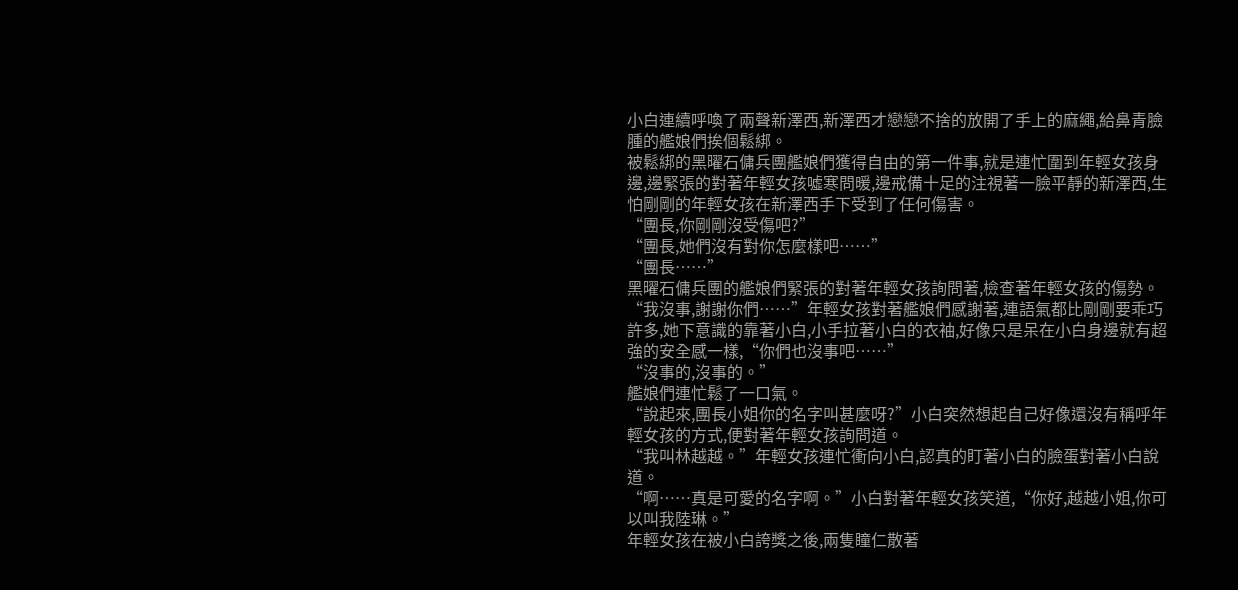小白連續呼喚了兩聲新澤西,新澤西才戀戀不捨的放開了手上的麻繩,給鼻青臉腫的艦娘們挨個鬆綁。
被鬆綁的黑曜石傭兵團艦娘們獲得自由的第一件事,就是連忙圍到年輕女孩身邊,邊緊張的對著年輕女孩噓寒問暖,邊戒備十足的注視著一臉平靜的新澤西,生怕剛剛的年輕女孩在新澤西手下受到了任何傷害。
“團長,你剛剛沒受傷吧?”
“團長,她們沒有對你怎麼樣吧……”
“團長……”
黑曜石傭兵團的艦娘們緊張的對著年輕女孩詢問著,檢查著年輕女孩的傷勢。
“我沒事,謝謝你們……”年輕女孩對著艦娘們感謝著,連語氣都比剛剛要乖巧許多,她下意識的靠著小白,小手拉著小白的衣袖,好像只是呆在小白身邊就有超強的安全感一樣,“你們也沒事吧……”
“沒事的,沒事的。”
艦娘們連忙鬆了一口氣。
“說起來,團長小姐你的名字叫甚麼呀?”小白突然想起自己好像還沒有稱呼年輕女孩的方式,便對著年輕女孩詢問道。
“我叫林越越。”年輕女孩連忙衝向小白,認真的盯著小白的臉蛋對著小白說道。
“啊……真是可愛的名字啊。”小白對著年輕女孩笑道,“你好,越越小姐,你可以叫我陸琳。”
年輕女孩在被小白誇獎之後,兩隻瞳仁散著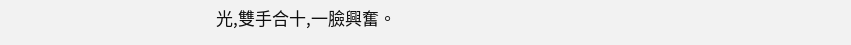光,雙手合十,一臉興奮。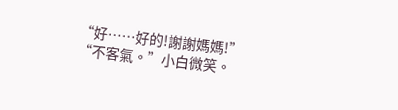“好……好的!謝謝媽媽!”
“不客氣。”小白微笑。